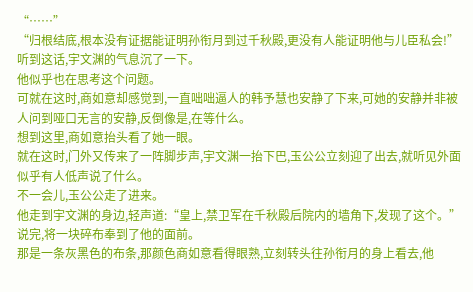“……”
“归根结底,根本没有证据能证明孙衔月到过千秋殿,更没有人能证明他与儿臣私会!”
听到这话,宇文渊的气息沉了一下。
他似乎也在思考这个问题。
可就在这时,商如意却感觉到,一直咄咄逼人的韩予慧也安静了下来,可她的安静并非被人问到哑口无言的安静,反倒像是,在等什么。
想到这里,商如意抬头看了她一眼。
就在这时,门外又传来了一阵脚步声,宇文渊一抬下巴,玉公公立刻迎了出去,就听见外面似乎有人低声说了什么。
不一会儿,玉公公走了进来。
他走到宇文渊的身边,轻声道:“皇上,禁卫军在千秋殿后院内的墙角下,发现了这个。”
说完,将一块碎布奉到了他的面前。
那是一条灰黑色的布条,那颜色商如意看得眼熟,立刻转头往孙衔月的身上看去,他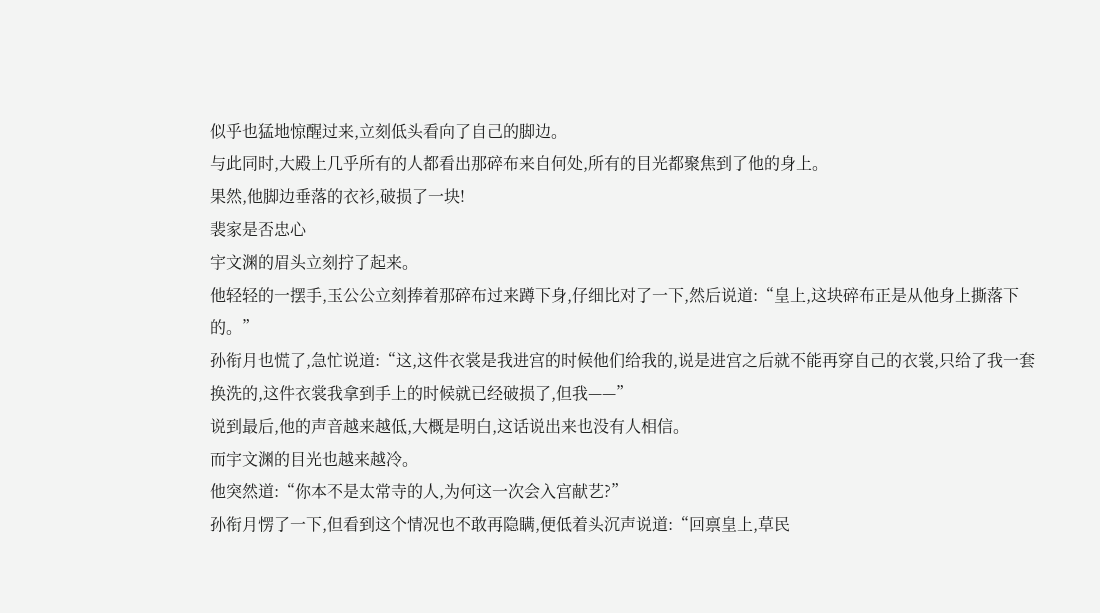似乎也猛地惊醒过来,立刻低头看向了自己的脚边。
与此同时,大殿上几乎所有的人都看出那碎布来自何处,所有的目光都聚焦到了他的身上。
果然,他脚边垂落的衣衫,破损了一块!
裴家是否忠心
宇文渊的眉头立刻拧了起来。
他轻轻的一摆手,玉公公立刻捧着那碎布过来蹲下身,仔细比对了一下,然后说道:“皇上,这块碎布正是从他身上撕落下的。”
孙衔月也慌了,急忙说道:“这,这件衣裳是我进宫的时候他们给我的,说是进宫之后就不能再穿自己的衣裳,只给了我一套换洗的,这件衣裳我拿到手上的时候就已经破损了,但我——”
说到最后,他的声音越来越低,大概是明白,这话说出来也没有人相信。
而宇文渊的目光也越来越冷。
他突然道:“你本不是太常寺的人,为何这一次会入宫献艺?”
孙衔月愣了一下,但看到这个情况也不敢再隐瞒,便低着头沉声说道:“回禀皇上,草民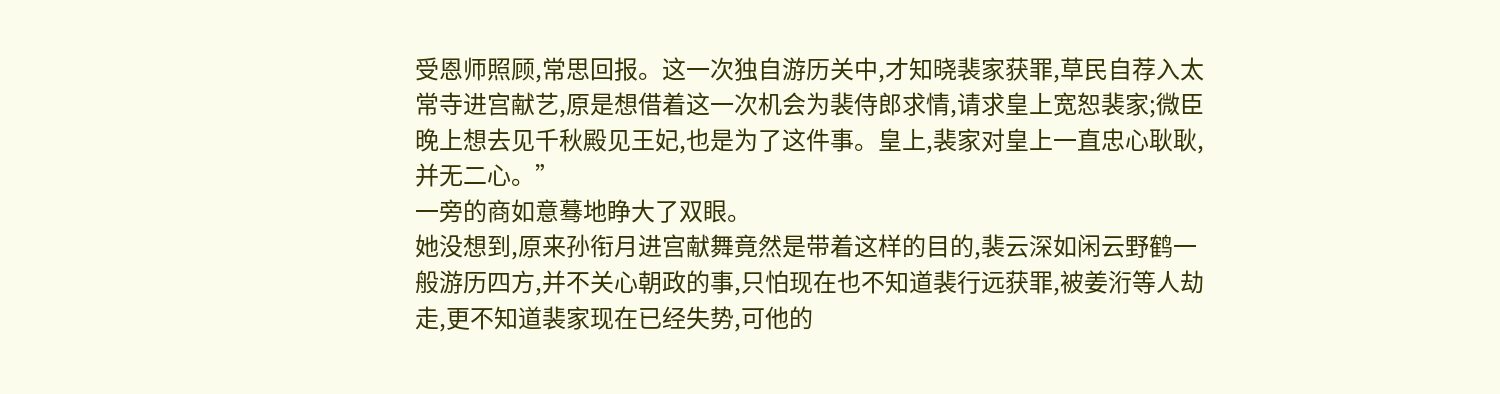受恩师照顾,常思回报。这一次独自游历关中,才知晓裴家获罪,草民自荐入太常寺进宫献艺,原是想借着这一次机会为裴侍郎求情,请求皇上宽恕裴家;微臣晚上想去见千秋殿见王妃,也是为了这件事。皇上,裴家对皇上一直忠心耿耿,并无二心。”
一旁的商如意蓦地睁大了双眼。
她没想到,原来孙衔月进宫献舞竟然是带着这样的目的,裴云深如闲云野鹤一般游历四方,并不关心朝政的事,只怕现在也不知道裴行远获罪,被姜洐等人劫走,更不知道裴家现在已经失势,可他的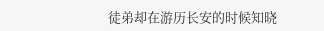徒弟却在游历长安的时候知晓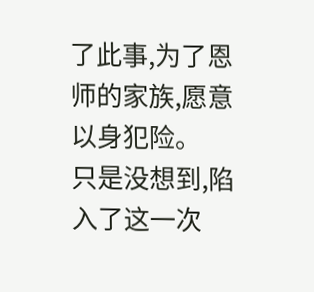了此事,为了恩师的家族,愿意以身犯险。
只是没想到,陷入了这一次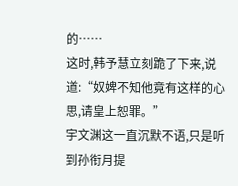的……
这时,韩予慧立刻跪了下来,说道:“奴婢不知他竟有这样的心思,请皇上恕罪。”
宇文渊这一直沉默不语,只是听到孙衔月提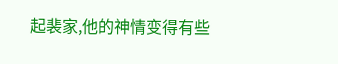起裴家,他的神情变得有些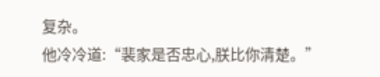复杂。
他冷冷道:“裴家是否忠心,朕比你清楚。”